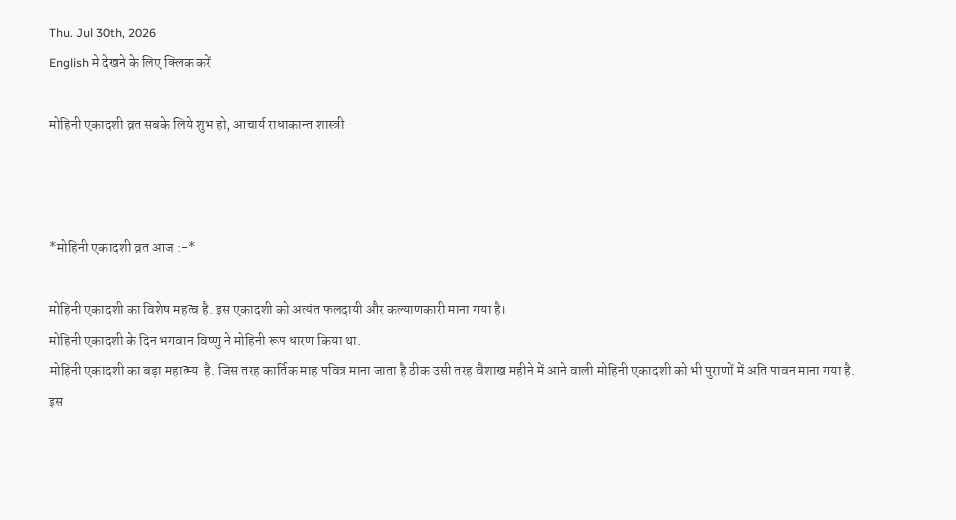Thu. Jul 30th, 2026
English मे देखने के लिए क्लिक करें

मोहिनी एकादशी व्रत सबके लिये शुभ हो, आचार्य राधाकान्त शास्त्री



*मोहिनी एकादशी व्रत आज :-*

मोहिनी एकादशी का विशेष महत्‍व है. इस एकादशी को अत्यंत फलदायी और कल्‍याणकारी माना गया है।
मोहिनी एकादशी के दिन भगवान विष्‍णु ने मोहिनी रूप धारण किया था.
मोहिनी एकादशी का बड़ा महात्‍म्‍य  है. जिस तरह कार्तिक माह पवित्र माना जाता है ठीक उसी तरह वैशाख महीने में आने वाली मोहिनी एकादशी को भी पुराणों में अति पावन माना गया है. इस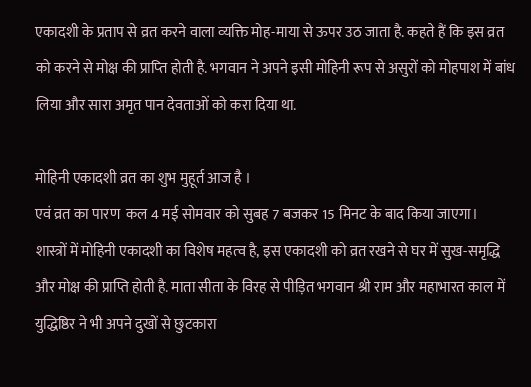एकादशी के प्रताप से व्रत करने वाला व्‍यक्ति मोह-माया से ऊपर उठ जाता है. कहते हैं कि इस व्रत को करने से मोक्ष की प्राप्‍ति होती है. भगवान ने अपने इसी मोहिनी रूप से असुरों को मोहपाश में बांध लिया और सारा अमृत पान देवताओं को करा दिया था.

मोहिनी एकादशी व्रत का शुभ मुहूर्त आज है ।
एवं व्रत का पारण  कल 4 मई सोमवार को सुबह 7 बजकर 15 मिनट के बाद किया जाएगा।
शास्त्रों में मोहिनी एकादशी का विशेष महत्‍व है, इस एकादशी को व्रत रखने से घर में सुख-समृद्धि और मोक्ष की प्राप्ति होती है. माता सीता के विरह से पीड़ित भगवान श्री राम और महाभारत काल में युद्धिष्ठिर ने भी अपने दुखों से छुटकारा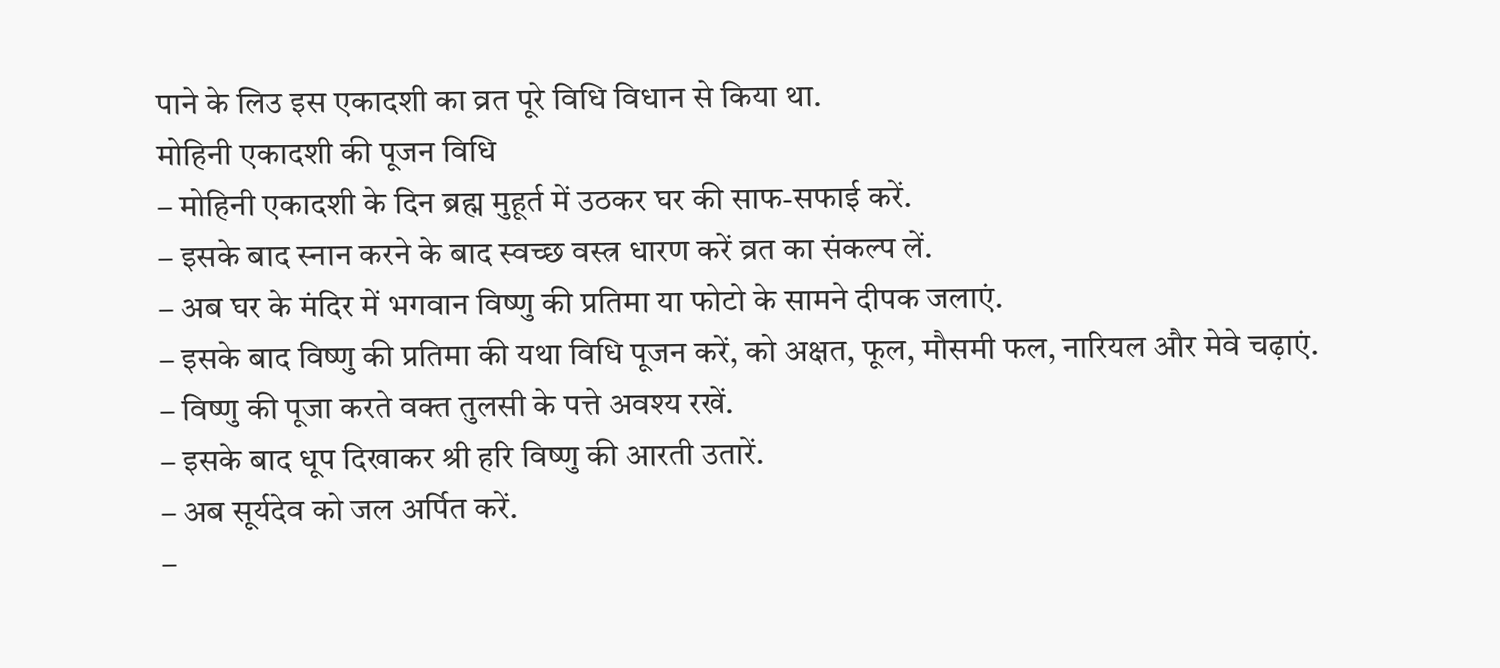पाने के लिउ इस एकादशी का व्रत पूरे विधि विधान से किया था.
मोहिनी एकादशी की पूजन विधि
– मोहिनी एकादशी के दिन ब्रह्म मुहूर्त में उठकर घर की साफ-सफाई करें.
– इसके बाद स्‍नान करने के बाद स्‍वच्‍छ वस्‍त्र धारण करें व्रत का संकल्‍प लें.
– अब घर के मंदिर में भगवान विष्‍णु की प्रतिमा या फोटो के सामने दीपक जलाएं.
– इसके बाद विष्‍णु की प्रतिमा की यथा विधि पूजन करें, को अक्षत, फूल, मौसमी फल, नारियल और मेवे चढ़ाएं.
– विष्‍णु की पूजा करते वक्‍त तुलसी के पत्ते अवश्‍य रखें.
– इसके बाद धूप दिखाकर श्री हरि विष्‍णु की आरती उतारें.
– अब सूर्यदेव को जल अर्पित करें.
–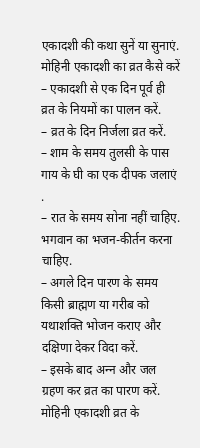एकादशी की कथा सुनें या सुनाएं.
मोहिनी एकादशी का व्रत कैसे करें
– एकादशी से एक दिन पूर्व ही व्रत के नियमों का पालन करें.
– व्रत के दिन निर्जला व्रत करें.
– शाम के समय तुलसी के पास गाय के घी का एक दीपक जलाएं .
– रात के समय सोना नहीं चाहिए. भगवान का भजन-कीर्तन करना चाहिए.
– अगले दिन पारण के समय किसी ब्राह्मण या गरीब को यथाशक्ति भोजन कराए और दक्षिणा देकर विदा करें.
– इसके बाद अन्‍न और जल ग्रहण कर व्रत का पारण करें.
मोहिनी एकादशी व्रत के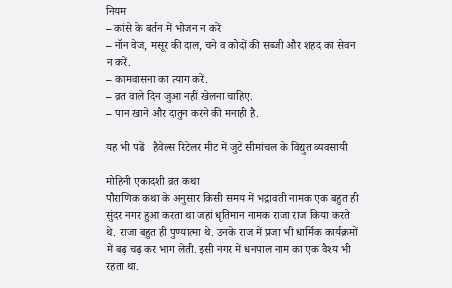नियम
– कांसे के बर्तन में भोजन न करें
– नॉन वेज, मसूर की दाल, चने व कोदों की सब्‍जी और शहद का सेवन न करें.
– कामवासना का त्‍याग करें.
– व्रत वाले दिन जुआ नहीं खेलना चाहिए.
– पान खाने और दातुन करने की मनाही है.

यह भी पढें   हैवेल्स रिटेलर मीट में जुटे सीमांचल के विद्युत व्यवसायी

मोहिनी एकादशी व्रत कथा
पौराणिक कथा के अनुसार किसी समय में भद्रावती नामक एक बहुत ही सुंदर नगर हुआ करता था जहां धृतिमान नामक राजा राज किया करते थे. राजा बहुत ही पुण्यात्मा थे. उनके राज में प्रजा भी धार्मिक कार्यक्रमों में बढ़ चढ़ कर भाग लेती. इसी नगर में धनपाल नाम का एक वैश्य भी रहता था.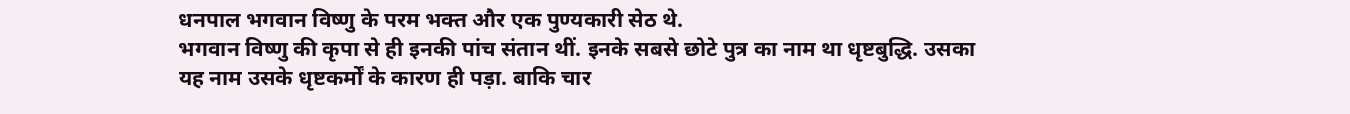धनपाल भगवान विष्णु के परम भक्त और एक पुण्यकारी सेठ थे.
भगवान विष्णु की कृपा से ही इनकी पांच संतान थीं. इनके सबसे छोटे पुत्र का नाम था धृष्टबुद्धि. उसका यह नाम उसके धृष्टकर्मों के कारण ही पड़ा. बाकि चार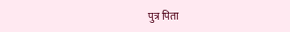पुत्र पिता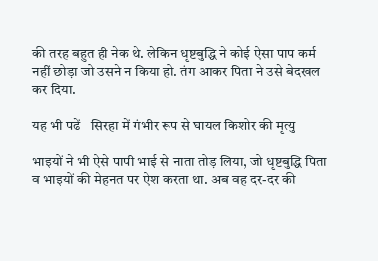की तरह बहुत ही नेक थे. लेकिन धृष्टबुद्धि ने कोई ऐसा पाप कर्म नहीं छोड़ा जो उसने न किया हो. तंग आकर पिता ने उसे बेदखल कर दिया.

यह भी पढें   सिरहा में गंभीर रूप से घायल किशोर की मृत्यु

भाइयों ने भी ऐसे पापी भाई से नाता तोड़ लिया, जो धृष्टबुद्धि पिता व भाइयों की मेहनत पर ऐश करता था. अब वह दर-दर की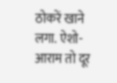ठोकरें खाने लगा. ऐशो-आराम तो दूर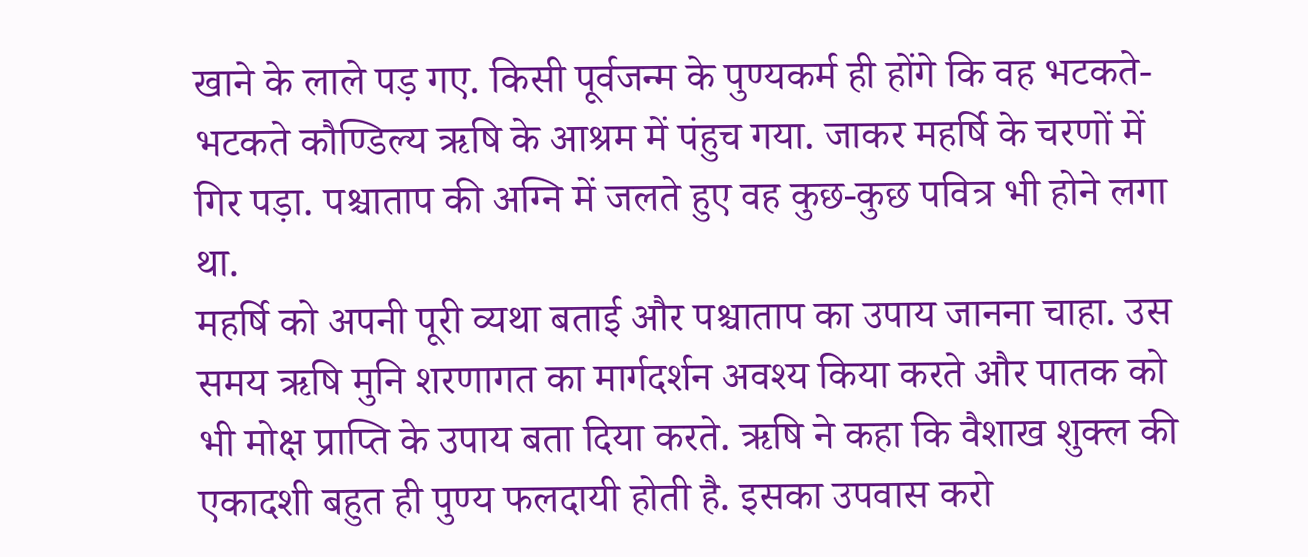खाने के लाले पड़ गए. किसी पूर्वजन्म के पुण्यकर्म ही होंगे कि वह भटकते-भटकते कौण्डिल्य ऋषि के आश्रम में पंहुच गया. जाकर महर्षि के चरणों में गिर पड़ा. पश्चाताप की अग्नि में जलते हुए वह कुछ-कुछ पवित्र भी होने लगा था.
महर्षि को अपनी पूरी व्यथा बताई और पश्चाताप का उपाय जानना चाहा. उस समय ऋषि मुनि शरणागत का मार्गदर्शन अवश्य किया करते और पातक को भी मोक्ष प्राप्ति के उपाय बता दिया करते. ऋषि ने कहा कि वैशाख शुक्ल की एकादशी बहुत ही पुण्य फलदायी होती है. इसका उपवास करो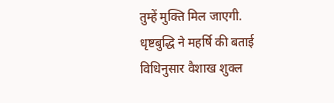तुम्हें मुक्ति मिल जाएगी. धृष्टबुद्धि ने महर्षि की बताई विधिनुसार वैशाख शुक्ल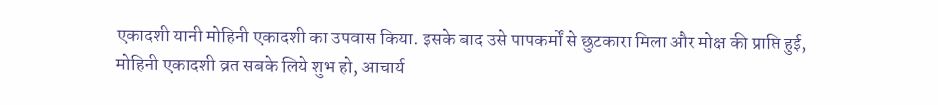एकादशी यानी मोहिनी एकादशी का उपवास किया. इसके बाद उसे पापकर्मों से छुटकारा मिला और मोक्ष की प्राप्ति हुई,
मोहिनी एकादशी व्रत सबके लिये शुभ हो, आचार्य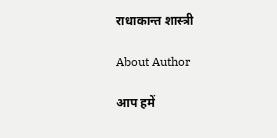राधाकान्त शास्त्री

About Author

आप हमें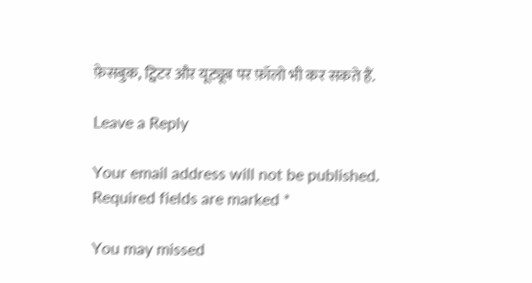फ़ेसबुक, ट्विटर और यूट्यूब पर फ़ॉलो भी कर सकते हैं.

Leave a Reply

Your email address will not be published. Required fields are marked *

You may missed